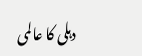دہلی کا عالمی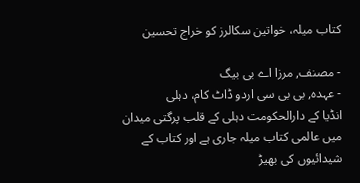کتاب میلہ، خواتین سکالرز کو خراج تحسین

- مصنف, مرزا اے بی بیگ
- عہدہ, بی بی سی اردو ڈاٹ کام، دہلی
انڈیا کے دارالحکومت دہلی کے قلب پرگتی میدان میں عالمی کتاب میلہ جاری ہے اور کتاب کے شیدائیوں کی بھیڑ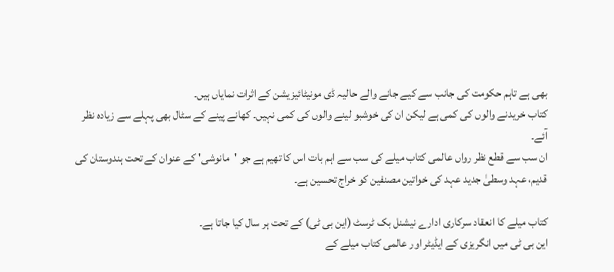بھی ہے تاہم حکومت کی جانب سے کیے جانے والے حالیہ ڈی مونیٹائیزیشن کے اثرات نمایاں ہیں۔
کتاب خریدنے والوں کی کمی ہے لیکن ان کی خوشبو لینے والوں کی کمی نہیں۔ کھانے پینے کے سٹال بھی پہلے سے زیادہ نظر آئے۔
ان سب سے قطع نظر رواں عالمی کتاب میلے کی سب سے اہم بات اس کا تھیم ہے جو 'مانوشی' کے عنوان کے تحت ہندوستان کی قدیم، عہد وسطیٰ جدید عہد کی خواتین مصنفین کو خراج تحسین ہے۔

کتاب میلے کا انعقاد سرکاری ادارے نیشنل بک ٹرسٹ (این بی ٹی) کے تحت ہر سال کیا جاتا ہے۔
این بی ٹی میں انگریزی کے ایڈیٹر اور عالمی کتاب میلے کے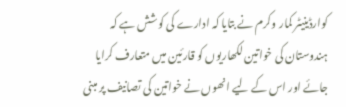کوارڈینیٹر کمار وکرم نے بتایا کہ ادارے کی کوشش ہے کہ ہندوستان کی خواتین لکھاریوں کو قارئین میں متعارف کرایا جائے اور اس کے لیے انھوں نے خواتین کی تصانیف پر مبنی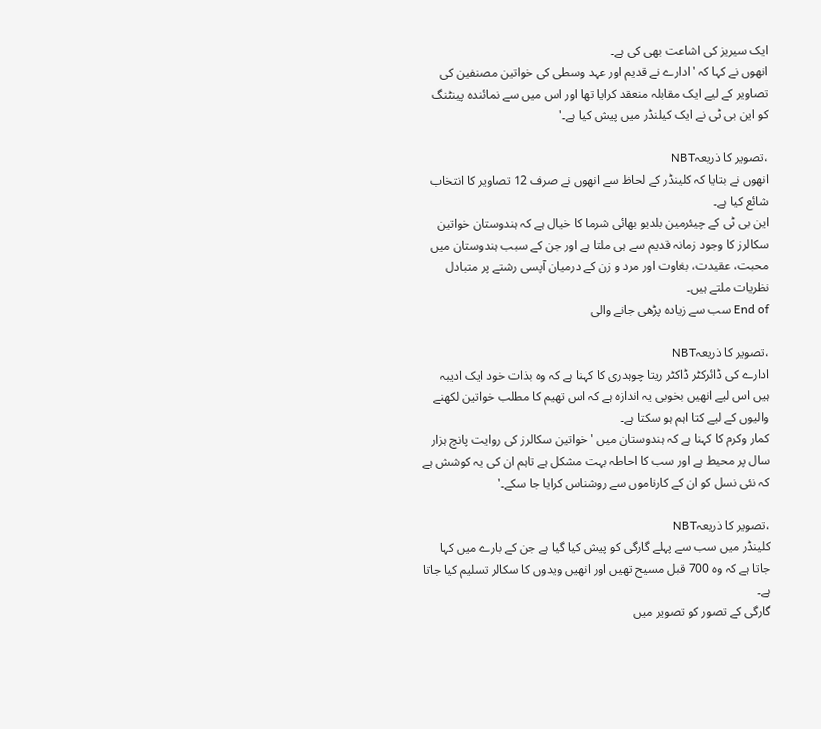ایک سیریز کی اشاعت بھی کی ہے۔
انھوں نے کہا کہ 'ادارے نے قدیم اور عہد وسطی کی خواتین مصنفین کی تصاویر کے لیے ایک مقابلہ منعقد کرایا تھا اور اس میں سے نمائندہ پینٹنگ کو این بی ٹی نے ایک کیلنڈر میں پیش کیا ہے۔'

،تصویر کا ذریعہNBT
انھوں نے بتایا کہ کلینڈر کے لحاظ سے انھوں نے صرف 12 تصاویر کا انتخاب شائع کیا ہے۔
این بی ٹی کے چیئرمین بلدیو بھائی شرما کا خیال ہے کہ ہندوستان خواتین سکالرز کا وجود زمانہ قدیم سے ہی ملتا ہے اور جن کے سبب ہندوستان میں محبت، عقیدت، بغاوت اور مرد و زن کے درمیان آپسی رشتے پر متبادل نظریات ملتے ہیں۔
End of سب سے زیادہ پڑھی جانے والی

،تصویر کا ذریعہNBT
ادارے کی ڈائرکٹر ڈاکٹر ریتا چوہدری کا کہنا ہے کہ وہ بذات خود ایک ادیبہ ہیں اس لیے انھیں بخوبی یہ اندازہ ہے کہ اس تھیم کا مطلب خواتین لکھنے والیوں کے لیے کتا اہم ہو سکتا ہے۔
کمار وکرم کا کہنا ہے کہ ہندوستان میں 'خواتین سکالرز کی روایت پانچ ہزار سال پر محیط ہے اور سب کا احاطہ بہت مشکل ہے تاہم ان کی یہ کوشش ہے کہ نئی نسل کو ان کے کارناموں سے روشناس کرایا جا سکے۔'

،تصویر کا ذریعہNBT
کلینڈر میں سب سے پہلے گارگی کو پیش کیا گیا ہے جن کے بارے میں کہا جاتا ہے کہ وہ 700 قبل مسیح تھیں اور انھیں ویدوں کا سکالر تسلیم کیا جاتا ہے۔
گارگی کے تصور کو تصویر میں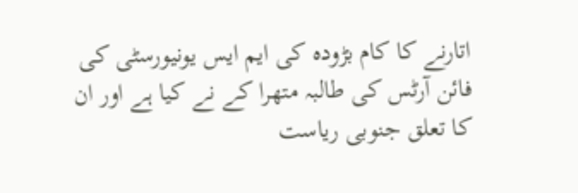اتارنے کا کام بڑودہ کی ایم ایس یونیورسٹی کی فائن آرٹس کی طالبہ متھرا کے نے کیا ہے اور ان کا تعلق جنوبی ریاست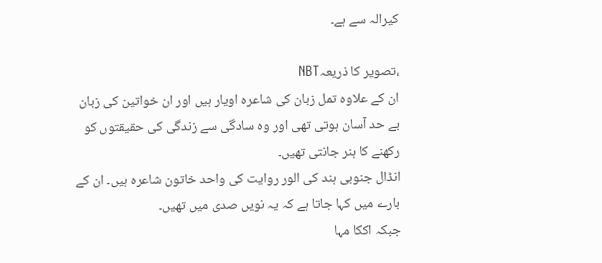کیرالہ سے ہے۔

،تصویر کا ذریعہNBT
ان کے علاوہ تمل زبان کی شاعرہ اویار ہیں اور ان خواتین کی زبان بے حد آسان ہوتی تھی اور وہ سادگی سے زندگی کی حقیقتوں کو رکھنے کا ہنر جانتی تھیں۔
انڈال جنوبی ہند کی الور روایت کی واحد خاتون شاعرہ ہیں۔ ان کے بارے میں کہا جاتا ہے کہ یہ نویں صدی میں تھیں۔
جبکہ اککا مہا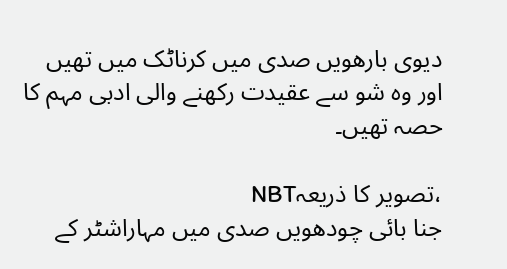دیوی بارھویں صدی میں کرناٹک میں تھیں اور وہ شو سے عقیدت رکھنے والی ادبی مہم کا حصہ تھیں۔

،تصویر کا ذریعہNBT
جنا بائی چودھویں صدی میں مہاراشٹر کے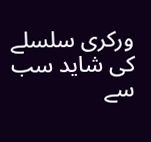ورکری سلسلے کی شاید سب سے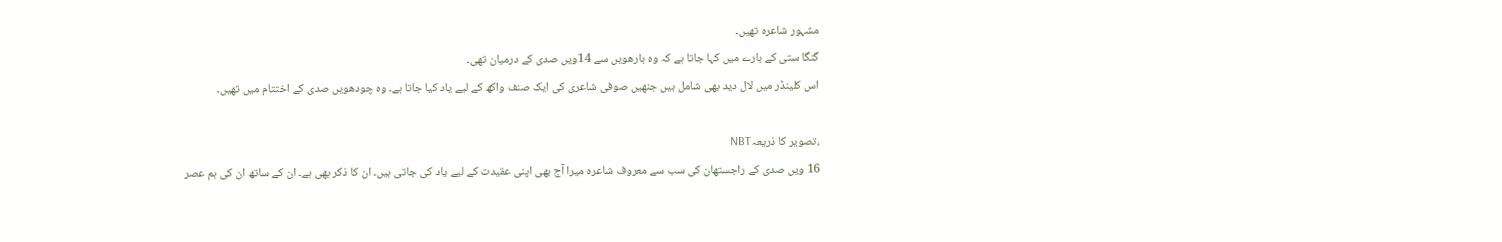مشہور شاعرہ تھیں۔
گنگا ستی کے بارے میں کہا جاتا ہے کہ وہ بارھویں سے 14ویں صدی کے درمیان تھی۔
اس کلینڈر میں لال دید بھی شامل ہیں جنھیں صوفی شاعری کی ایک صنف واکھ کے لیے یاد کیا جاتا ہے۔ وہ چودھویں صدی کے اختتام میں تھیں۔

،تصویر کا ذریعہNBT
16 ویں صدی کے راجستھان کی سب سے معروف شاعرہ میرا آج بھی اپنی عقیدت کے لیے یاد کی جاتی ہیں۔ ان کا ذکر بھی ہے۔ ان کے ساتھ ان کی ہم عصر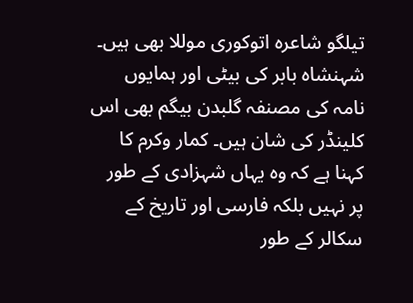تیلگو شاعرہ اتوکوری موللا بھی ہیں۔
شہنشاہ بابر کی بیٹی اور ہمایوں نامہ کی مصنفہ گلبدن بیگم بھی اس کلینڈر کی شان ہیں۔ کمار وکرم کا کہنا ہے کہ وہ یہاں شہزادی کے طور پر نہیں بلکہ فارسی اور تاریخ کے سکالر کے طور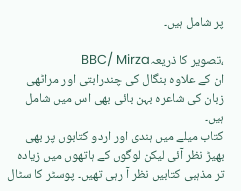پر شامل ہیں۔

،تصویر کا ذریعہBBC/ Mirza
ان کے علاوہ بنگال کی چندرابتی اور مراٹھی زبان کی شاعرہ بہن بائی بھی اس میں شامل ہیں۔
کتاب میلے میں ہندی اور اردو کتابوں پر بھی بھیڑ نظر آئی لیکن لوگوں کے ہاتھوں میں زیادہ تر مذہبی کتابیں نظر آ رہی تھیں۔ پوسٹر کا سٹال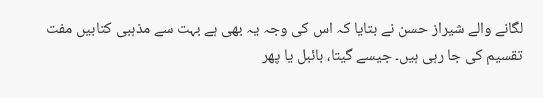لگانے والے شیراز حسن نے بتایا کہ اس کی وجہ یہ بھی ہے بہت سے مذہبی کتابیں مفت تقسیم کی جا رہی ہیں۔ جیسے گیتا، بائبل یا پھر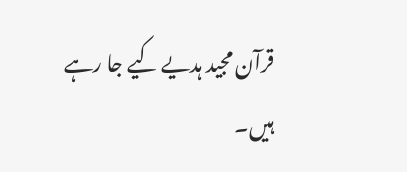قرآن مجید ہدیے کیے جا رہے ہیں۔